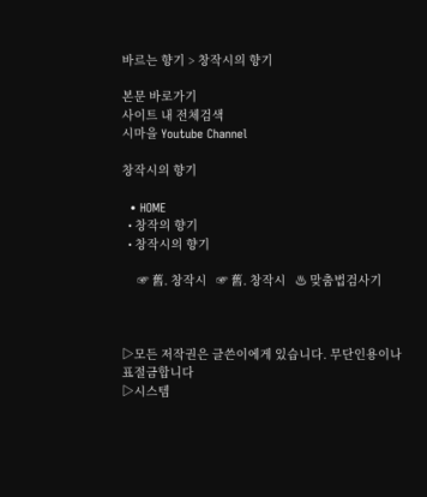바르는 향기 > 창작시의 향기

본문 바로가기
사이트 내 전체검색
시마을 Youtube Channel

창작시의 향기

  • HOME
  • 창작의 향기
  • 창작시의 향기

     ☞ 舊. 창작시   ☞ 舊. 창작시   ♨ 맞춤법검사기



▷모든 저작권은 글쓴이에게 있습니다. 무단인용이나 표절금합니다
▷시스템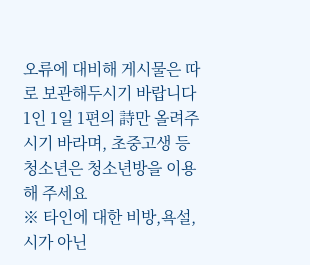오류에 대비해 게시물은 따로 보관해두시기 바랍니다
1인 1일 1편의 詩만 올려주시기 바라며, 초중고생 등 청소년은 청소년방을 이용해 주세요
※ 타인에 대한 비방,욕설, 시가 아닌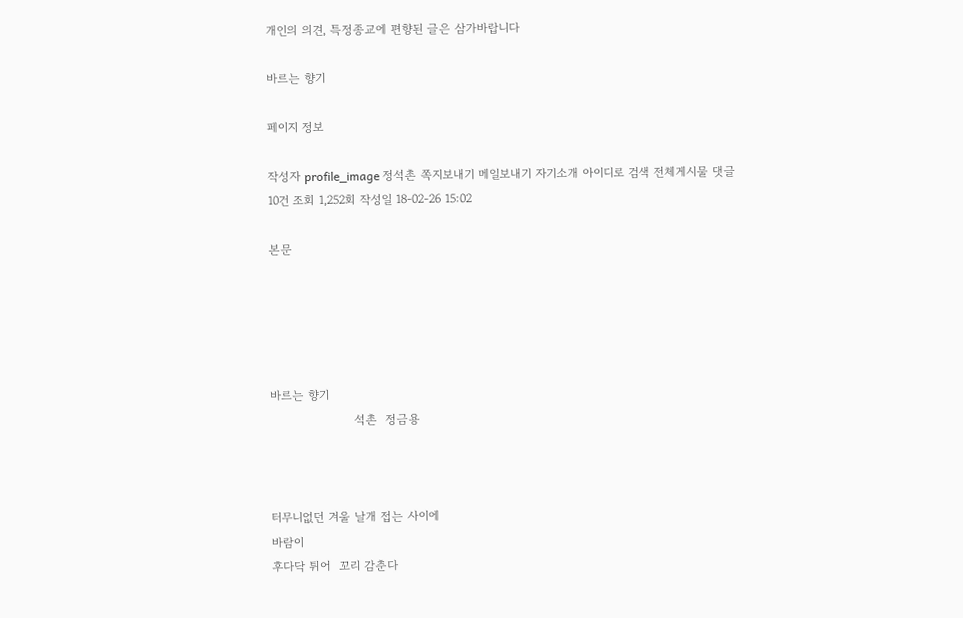개인의 의견, 특정종교에 편향된 글은 삼가바랍니다

바르는 향기

페이지 정보

작성자 profile_image 정석촌 쪽지보내기 메일보내기 자기소개 아이디로 검색 전체게시물 댓글 10건 조회 1,252회 작성일 18-02-26 15:02

본문





바르는 향기
                     석촌  정금용



터무니없던 겨울 날개 접는 사이에
바람이
후다닥 튀어  꼬리 감춘다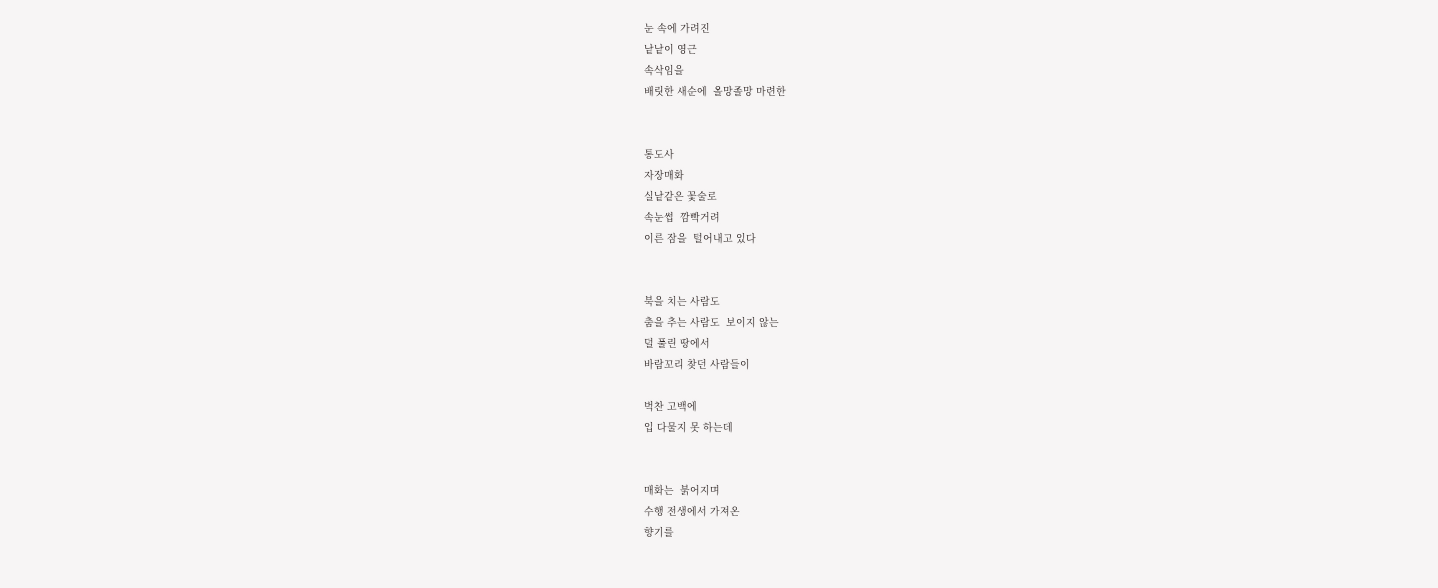눈 속에 가려진
낱낱이 영근
속삭임을
배릿한 새순에  올망졸망 마련한


통도사
자장매화
실낱같은 꽃술로
속눈썹  깜빡거려
이른 잠을  털어내고 있다


북을 치는 사람도
춤을 추는 사람도  보이지 않는
덜 풀린 땅에서
바람꼬리 찾던 사람들이

벅찬 고백에
입 다물지 못 하는데


매화는  붉어지며
수행 전생에서 가져온
향기를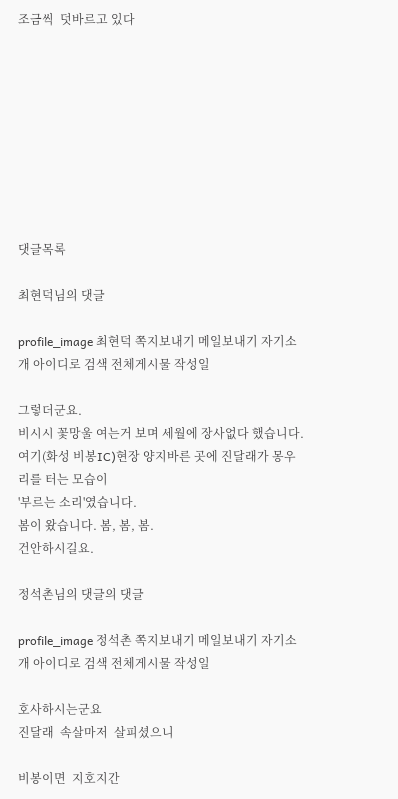조금씩  덧바르고 있다









댓글목록

최현덕님의 댓글

profile_image 최현덕 쪽지보내기 메일보내기 자기소개 아이디로 검색 전체게시물 작성일

그렇더군요.
비시시 꽃망울 여는거 보며 세월에 장사없다 했습니다.
여기(화성 비봉IC)현장 양지바른 곳에 진달래가 몽우리를 터는 모습이
'부르는 소리'였습니다.
봄이 왔습니다. 봄, 봄, 봄.
건안하시길요.

정석촌님의 댓글의 댓글

profile_image 정석촌 쪽지보내기 메일보내기 자기소개 아이디로 검색 전체게시물 작성일

호사하시는군요
진달래  속살마저  살피셨으니

비봉이면  지호지간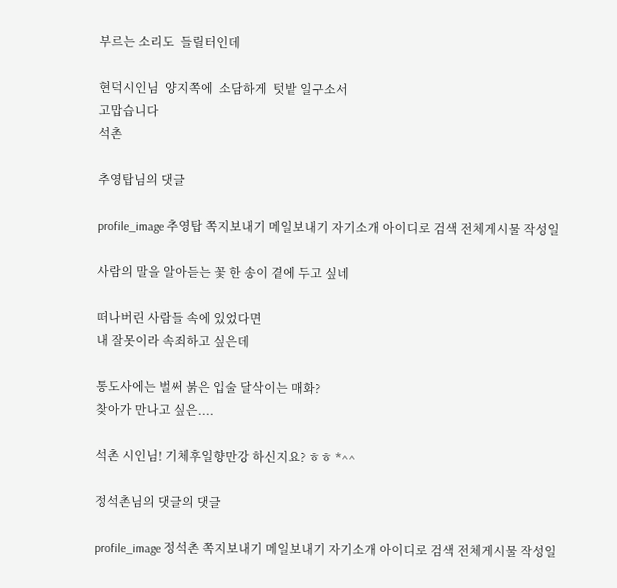부르는 소리도  들릴터인데

현덕시인님  양지쪽에  소담하게  텃밭 일구소서
고맙습니다
석촌

추영탑님의 댓글

profile_image 추영탑 쪽지보내기 메일보내기 자기소개 아이디로 검색 전체게시물 작성일

사람의 말을 알아듣는 꽃 한 송이 곁에 두고 싶네

떠나버린 사람들 속에 있었다면
내 잘못이라 속죄하고 싶은데

통도사에는 벌써 붉은 입술 달삭이는 매화?
찾아가 만나고 싶은....

석촌 시인님! 기체후일향만강 하신지요? ㅎㅎ *^^

정석촌님의 댓글의 댓글

profile_image 정석촌 쪽지보내기 메일보내기 자기소개 아이디로 검색 전체게시물 작성일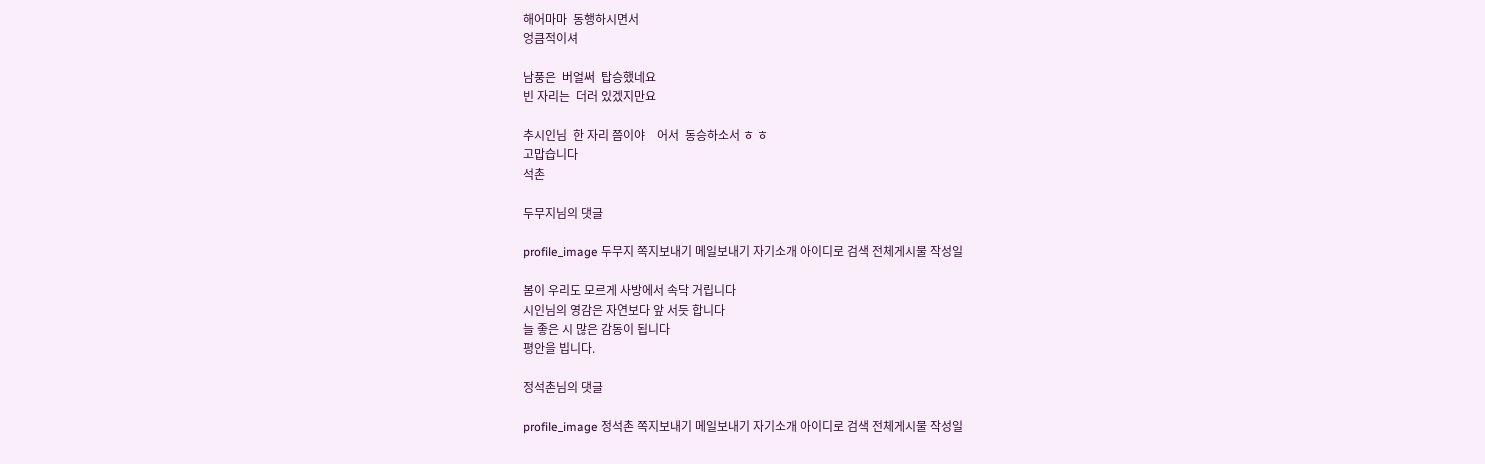해어마마  동행하시면서
엉큼적이셔

남풍은  버얼써  탑승했네요
빈 자리는  더러 있겠지만요

추시인님  한 자리 쯤이야    어서  동승하소서 ㅎ ㅎ
고맙습니다
석촌

두무지님의 댓글

profile_image 두무지 쪽지보내기 메일보내기 자기소개 아이디로 검색 전체게시물 작성일

봄이 우리도 모르게 사방에서 속닥 거립니다
시인님의 영감은 자연보다 앞 서듯 합니다
늘 좋은 시 많은 감동이 됩니다
평안을 빕니다.

정석촌님의 댓글

profile_image 정석촌 쪽지보내기 메일보내기 자기소개 아이디로 검색 전체게시물 작성일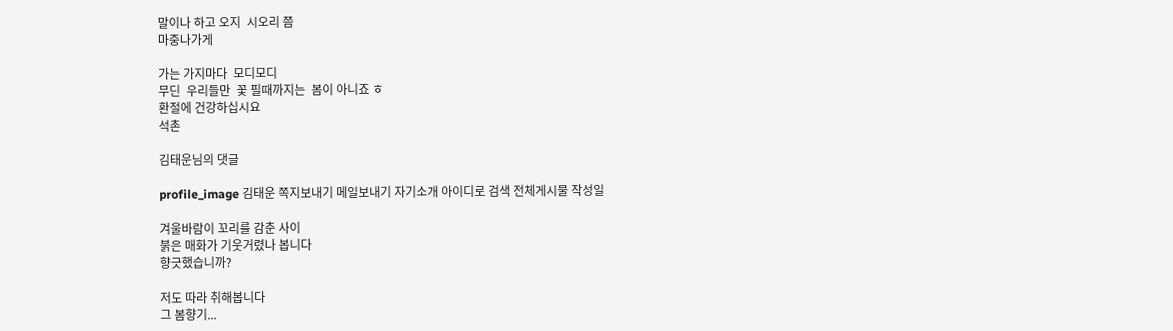말이나 하고 오지  시오리 쯤
마중나가게

가는 가지마다  모디모디
무딘  우리들만  꽃 필때까지는  봄이 아니죠 ㅎ
환절에 건강하십시요
석촌

김태운님의 댓글

profile_image 김태운 쪽지보내기 메일보내기 자기소개 아이디로 검색 전체게시물 작성일

겨울바람이 꼬리를 감춘 사이
붉은 매화가 기웃거렸나 봅니다
향긋했습니까?

저도 따라 취해봅니다
그 봄향기...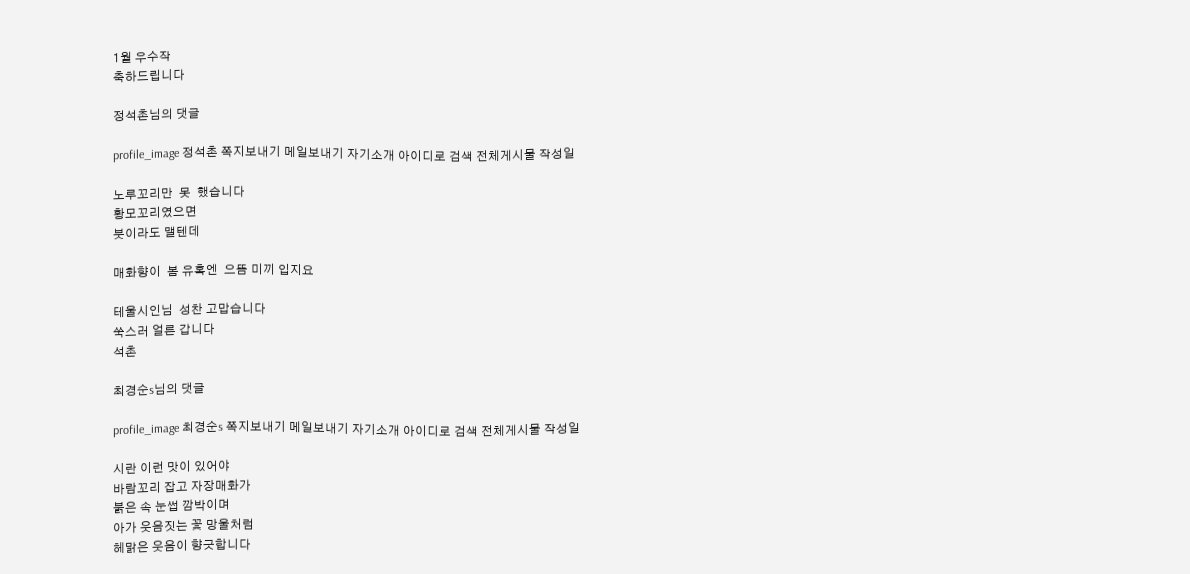1월 우수작
축하드립니다

정석촌님의 댓글

profile_image 정석촌 쪽지보내기 메일보내기 자기소개 아이디로 검색 전체게시물 작성일

노루꼬리만  못  했습니다
황모꼬리였으면
붓이라도 맬텐데

매화향이  봄 유혹엔  으뜸 미끼 입지요

테울시인님  성찬 고맙습니다
쑥스러 얼른 갑니다
석촌

최경순s님의 댓글

profile_image 최경순s 쪽지보내기 메일보내기 자기소개 아이디로 검색 전체게시물 작성일

시란 이런 맛이 있어야
바람꼬리 잡고 자장매화가
붉은 속 눈썹 깜박이며
아가 웃음짓는 꽃 망울처럼
헤맑은 웃음이 향긋합니다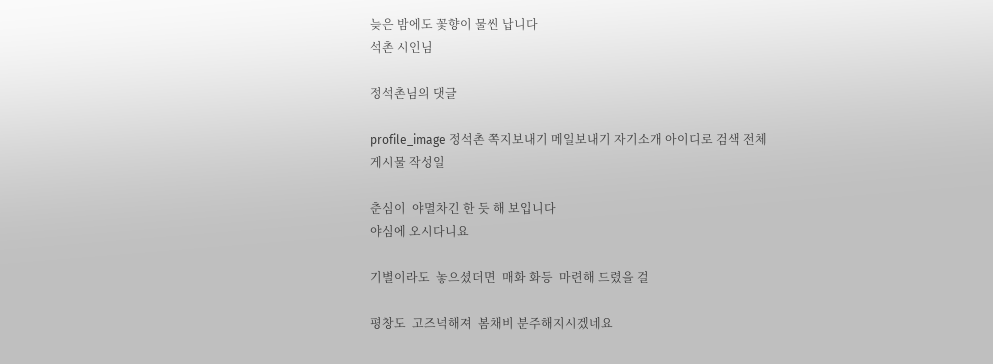늦은 밤에도 꽃향이 물씬 납니다
석촌 시인님

정석촌님의 댓글

profile_image 정석촌 쪽지보내기 메일보내기 자기소개 아이디로 검색 전체게시물 작성일

춘심이  야멸차긴 한 듯 해 보입니다
야심에 오시다니요

기별이라도  놓으셨더면  매화 화등  마련해 드렸을 걸

평창도  고즈넉해져  봄채비 분주해지시겠네요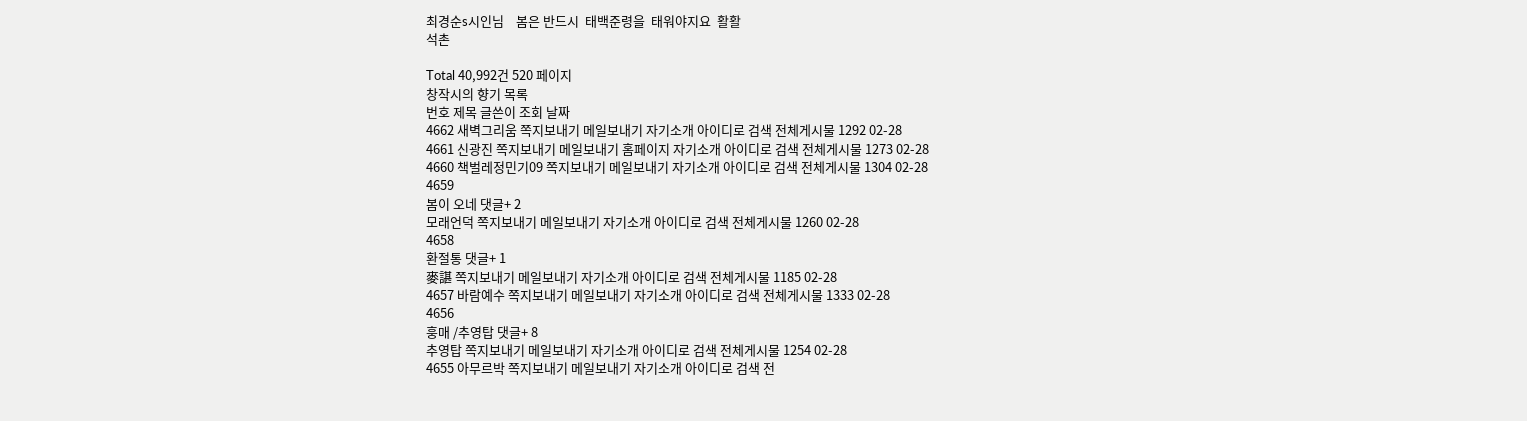최경순s시인님    봄은 반드시  태백준령을  태워야지요  활활
석촌

Total 40,992건 520 페이지
창작시의 향기 목록
번호 제목 글쓴이 조회 날짜
4662 새벽그리움 쪽지보내기 메일보내기 자기소개 아이디로 검색 전체게시물 1292 02-28
4661 신광진 쪽지보내기 메일보내기 홈페이지 자기소개 아이디로 검색 전체게시물 1273 02-28
4660 책벌레정민기09 쪽지보내기 메일보내기 자기소개 아이디로 검색 전체게시물 1304 02-28
4659
봄이 오네 댓글+ 2
모래언덕 쪽지보내기 메일보내기 자기소개 아이디로 검색 전체게시물 1260 02-28
4658
환절통 댓글+ 1
麥諶 쪽지보내기 메일보내기 자기소개 아이디로 검색 전체게시물 1185 02-28
4657 바람예수 쪽지보내기 메일보내기 자기소개 아이디로 검색 전체게시물 1333 02-28
4656
훙매 /추영탑 댓글+ 8
추영탑 쪽지보내기 메일보내기 자기소개 아이디로 검색 전체게시물 1254 02-28
4655 아무르박 쪽지보내기 메일보내기 자기소개 아이디로 검색 전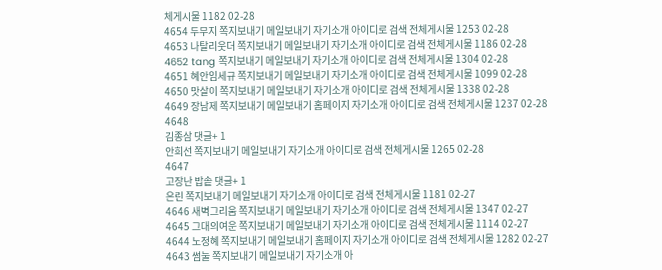체게시물 1182 02-28
4654 두무지 쪽지보내기 메일보내기 자기소개 아이디로 검색 전체게시물 1253 02-28
4653 나탈리웃더 쪽지보내기 메일보내기 자기소개 아이디로 검색 전체게시물 1186 02-28
4652 tang 쪽지보내기 메일보내기 자기소개 아이디로 검색 전체게시물 1304 02-28
4651 혜안임세규 쪽지보내기 메일보내기 자기소개 아이디로 검색 전체게시물 1099 02-28
4650 맛살이 쪽지보내기 메일보내기 자기소개 아이디로 검색 전체게시물 1338 02-28
4649 장남제 쪽지보내기 메일보내기 홈페이지 자기소개 아이디로 검색 전체게시물 1237 02-28
4648
김종삼 댓글+ 1
안희선 쪽지보내기 메일보내기 자기소개 아이디로 검색 전체게시물 1265 02-28
4647
고장난 밥솥 댓글+ 1
은린 쪽지보내기 메일보내기 자기소개 아이디로 검색 전체게시물 1181 02-27
4646 새벽그리움 쪽지보내기 메일보내기 자기소개 아이디로 검색 전체게시물 1347 02-27
4645 그대의여운 쪽지보내기 메일보내기 자기소개 아이디로 검색 전체게시물 1114 02-27
4644 노정혜 쪽지보내기 메일보내기 홈페이지 자기소개 아이디로 검색 전체게시물 1282 02-27
4643 썸눌 쪽지보내기 메일보내기 자기소개 아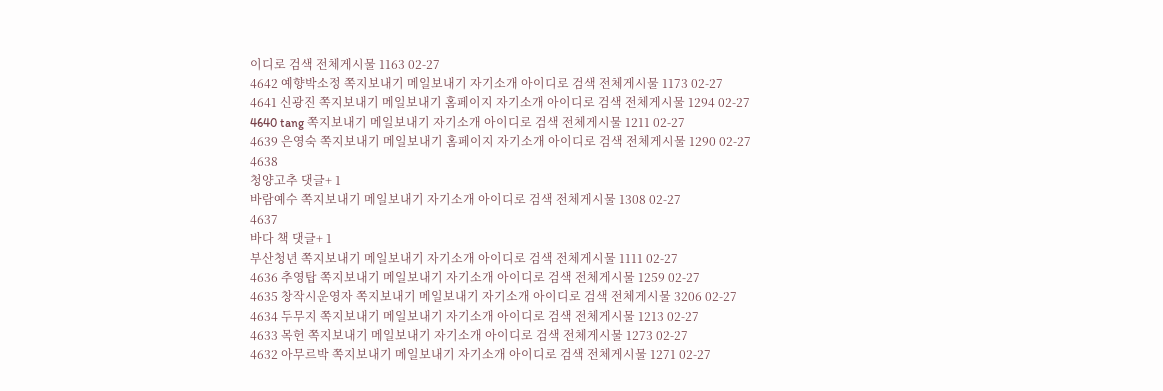이디로 검색 전체게시물 1163 02-27
4642 예향박소정 쪽지보내기 메일보내기 자기소개 아이디로 검색 전체게시물 1173 02-27
4641 신광진 쪽지보내기 메일보내기 홈페이지 자기소개 아이디로 검색 전체게시물 1294 02-27
4640 tang 쪽지보내기 메일보내기 자기소개 아이디로 검색 전체게시물 1211 02-27
4639 은영숙 쪽지보내기 메일보내기 홈페이지 자기소개 아이디로 검색 전체게시물 1290 02-27
4638
청양고추 댓글+ 1
바람예수 쪽지보내기 메일보내기 자기소개 아이디로 검색 전체게시물 1308 02-27
4637
바다 책 댓글+ 1
부산청년 쪽지보내기 메일보내기 자기소개 아이디로 검색 전체게시물 1111 02-27
4636 추영탑 쪽지보내기 메일보내기 자기소개 아이디로 검색 전체게시물 1259 02-27
4635 창작시운영자 쪽지보내기 메일보내기 자기소개 아이디로 검색 전체게시물 3206 02-27
4634 두무지 쪽지보내기 메일보내기 자기소개 아이디로 검색 전체게시물 1213 02-27
4633 목헌 쪽지보내기 메일보내기 자기소개 아이디로 검색 전체게시물 1273 02-27
4632 아무르박 쪽지보내기 메일보내기 자기소개 아이디로 검색 전체게시물 1271 02-27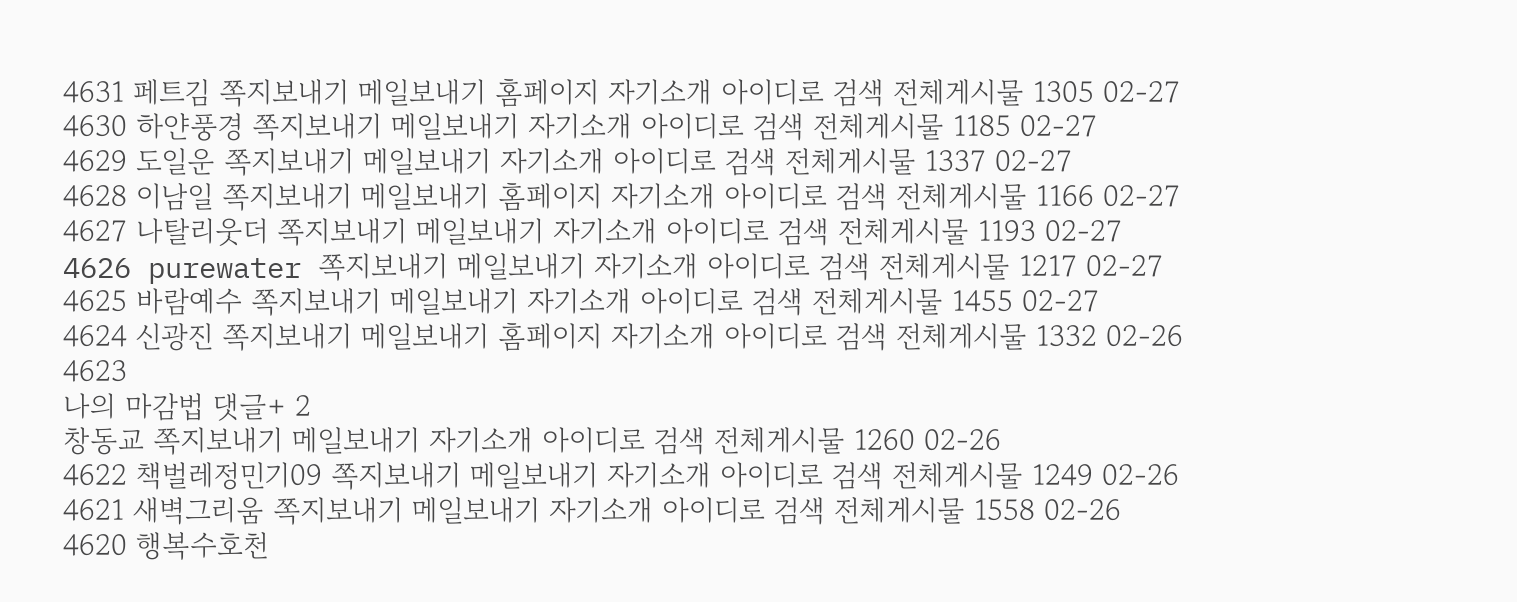4631 페트김 쪽지보내기 메일보내기 홈페이지 자기소개 아이디로 검색 전체게시물 1305 02-27
4630 하얀풍경 쪽지보내기 메일보내기 자기소개 아이디로 검색 전체게시물 1185 02-27
4629 도일운 쪽지보내기 메일보내기 자기소개 아이디로 검색 전체게시물 1337 02-27
4628 이남일 쪽지보내기 메일보내기 홈페이지 자기소개 아이디로 검색 전체게시물 1166 02-27
4627 나탈리웃더 쪽지보내기 메일보내기 자기소개 아이디로 검색 전체게시물 1193 02-27
4626 purewater 쪽지보내기 메일보내기 자기소개 아이디로 검색 전체게시물 1217 02-27
4625 바람예수 쪽지보내기 메일보내기 자기소개 아이디로 검색 전체게시물 1455 02-27
4624 신광진 쪽지보내기 메일보내기 홈페이지 자기소개 아이디로 검색 전체게시물 1332 02-26
4623
나의 마감법 댓글+ 2
창동교 쪽지보내기 메일보내기 자기소개 아이디로 검색 전체게시물 1260 02-26
4622 책벌레정민기09 쪽지보내기 메일보내기 자기소개 아이디로 검색 전체게시물 1249 02-26
4621 새벽그리움 쪽지보내기 메일보내기 자기소개 아이디로 검색 전체게시물 1558 02-26
4620 행복수호천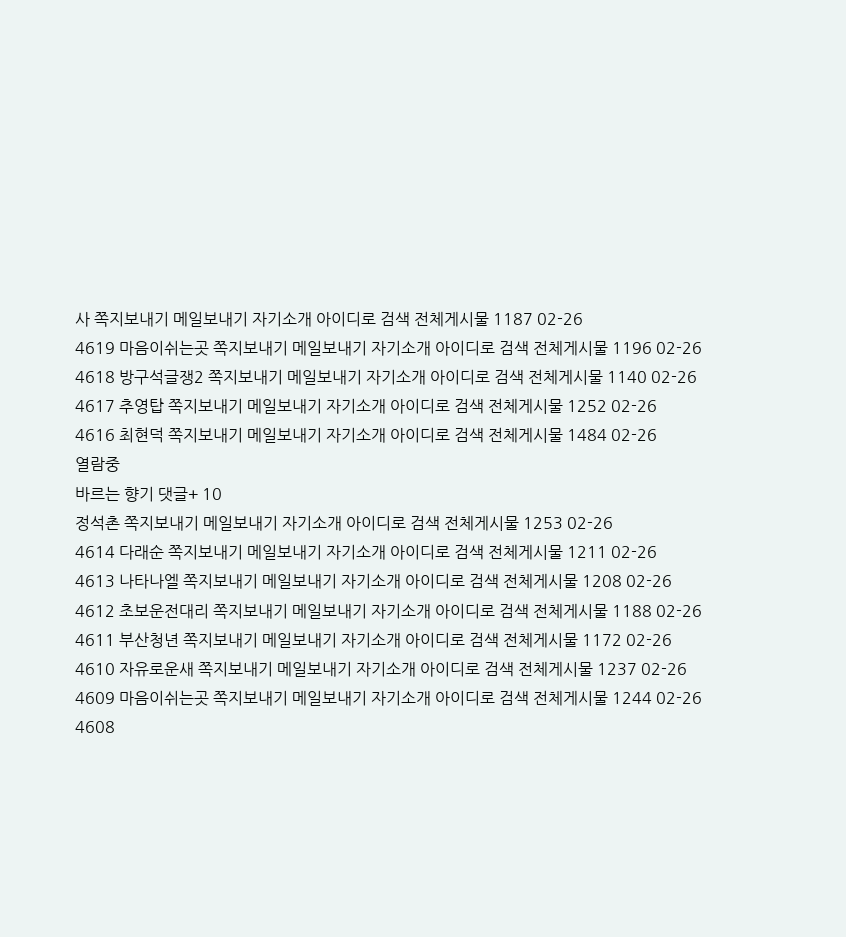사 쪽지보내기 메일보내기 자기소개 아이디로 검색 전체게시물 1187 02-26
4619 마음이쉬는곳 쪽지보내기 메일보내기 자기소개 아이디로 검색 전체게시물 1196 02-26
4618 방구석글쟁2 쪽지보내기 메일보내기 자기소개 아이디로 검색 전체게시물 1140 02-26
4617 추영탑 쪽지보내기 메일보내기 자기소개 아이디로 검색 전체게시물 1252 02-26
4616 최현덕 쪽지보내기 메일보내기 자기소개 아이디로 검색 전체게시물 1484 02-26
열람중
바르는 향기 댓글+ 10
정석촌 쪽지보내기 메일보내기 자기소개 아이디로 검색 전체게시물 1253 02-26
4614 다래순 쪽지보내기 메일보내기 자기소개 아이디로 검색 전체게시물 1211 02-26
4613 나타나엘 쪽지보내기 메일보내기 자기소개 아이디로 검색 전체게시물 1208 02-26
4612 초보운전대리 쪽지보내기 메일보내기 자기소개 아이디로 검색 전체게시물 1188 02-26
4611 부산청년 쪽지보내기 메일보내기 자기소개 아이디로 검색 전체게시물 1172 02-26
4610 자유로운새 쪽지보내기 메일보내기 자기소개 아이디로 검색 전체게시물 1237 02-26
4609 마음이쉬는곳 쪽지보내기 메일보내기 자기소개 아이디로 검색 전체게시물 1244 02-26
4608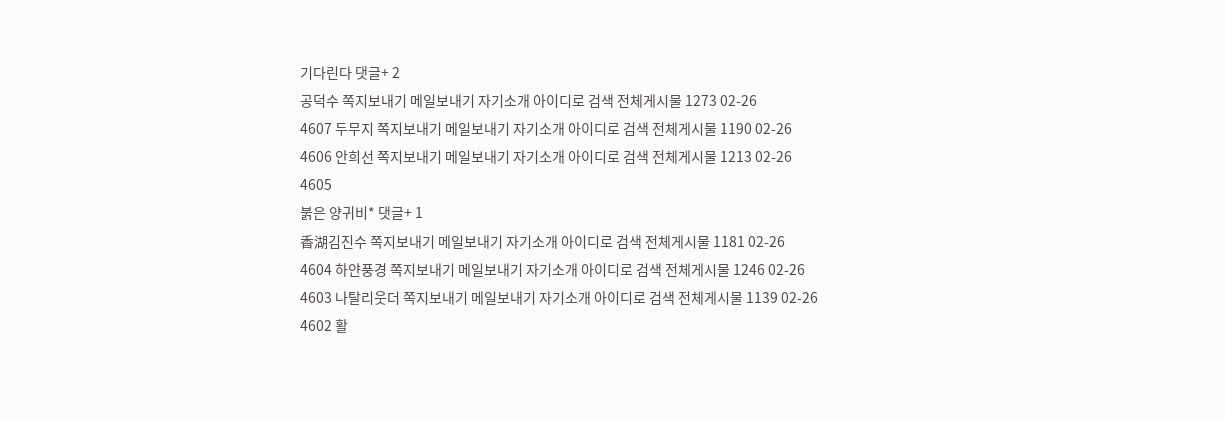기다린다 댓글+ 2
공덕수 쪽지보내기 메일보내기 자기소개 아이디로 검색 전체게시물 1273 02-26
4607 두무지 쪽지보내기 메일보내기 자기소개 아이디로 검색 전체게시물 1190 02-26
4606 안희선 쪽지보내기 메일보내기 자기소개 아이디로 검색 전체게시물 1213 02-26
4605
붉은 양귀비* 댓글+ 1
香湖김진수 쪽지보내기 메일보내기 자기소개 아이디로 검색 전체게시물 1181 02-26
4604 하얀풍경 쪽지보내기 메일보내기 자기소개 아이디로 검색 전체게시물 1246 02-26
4603 나탈리웃더 쪽지보내기 메일보내기 자기소개 아이디로 검색 전체게시물 1139 02-26
4602 활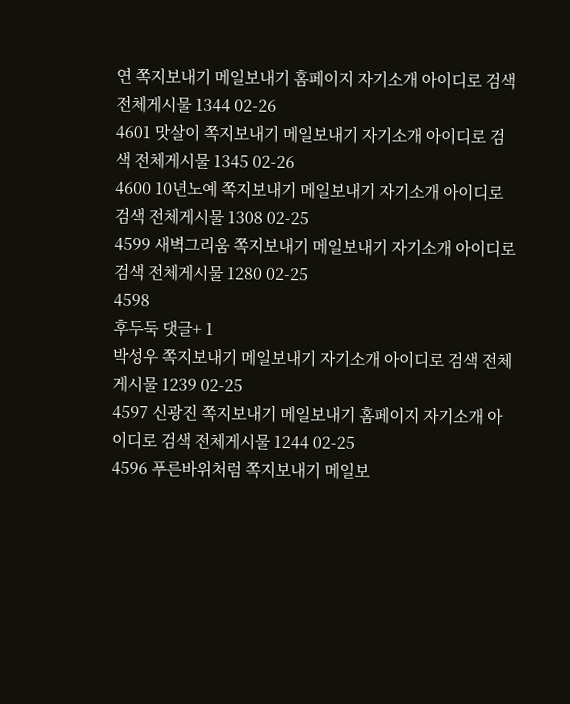연 쪽지보내기 메일보내기 홈페이지 자기소개 아이디로 검색 전체게시물 1344 02-26
4601 맛살이 쪽지보내기 메일보내기 자기소개 아이디로 검색 전체게시물 1345 02-26
4600 10년노예 쪽지보내기 메일보내기 자기소개 아이디로 검색 전체게시물 1308 02-25
4599 새벽그리움 쪽지보내기 메일보내기 자기소개 아이디로 검색 전체게시물 1280 02-25
4598
후두둑 댓글+ 1
박성우 쪽지보내기 메일보내기 자기소개 아이디로 검색 전체게시물 1239 02-25
4597 신광진 쪽지보내기 메일보내기 홈페이지 자기소개 아이디로 검색 전체게시물 1244 02-25
4596 푸른바위처럼 쪽지보내기 메일보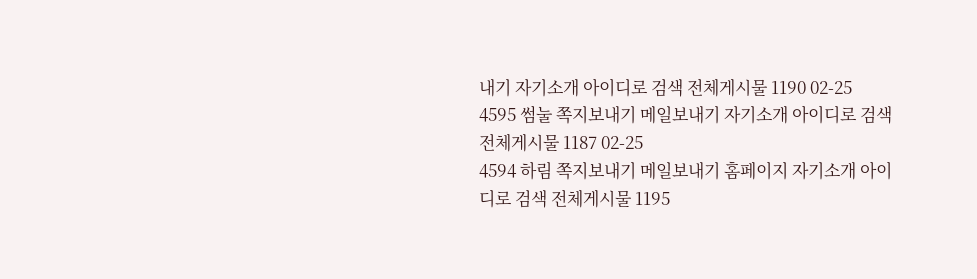내기 자기소개 아이디로 검색 전체게시물 1190 02-25
4595 썸눌 쪽지보내기 메일보내기 자기소개 아이디로 검색 전체게시물 1187 02-25
4594 하림 쪽지보내기 메일보내기 홈페이지 자기소개 아이디로 검색 전체게시물 1195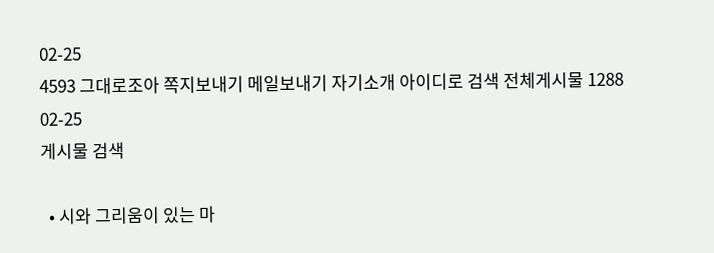02-25
4593 그대로조아 쪽지보내기 메일보내기 자기소개 아이디로 검색 전체게시물 1288 02-25
게시물 검색

  • 시와 그리움이 있는 마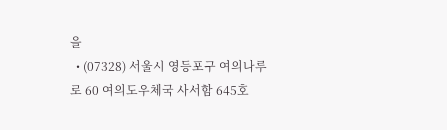을
  • (07328) 서울시 영등포구 여의나루로 60 여의도우체국 사서함 645호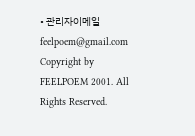• 관리자이메일 feelpoem@gmail.com
Copyright by FEELPOEM 2001. All Rights Reserved.